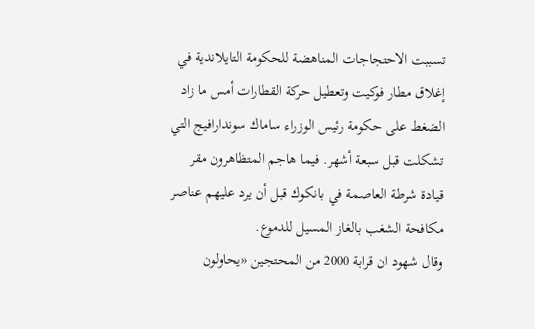تسببت الاحتجاجات المناهضة للحكومة التايلاندية في إغلاق مطار فوكيت وتعطيل حركة القطارات أمس ما زاد الضغط على حكومة رئيس الوزراء ساماك سوندارافيج التي تشكلت قبل سبعة أشهر. فيما هاجم المتظاهرون مقر قيادة شرطة العاصمة في بانكوك قبل أن يرد عليهم عناصر مكافحة الشغب بالغاز المسيل للدموع.
وقال شهود ان قرابة 2000 من المحتجين «يحاولون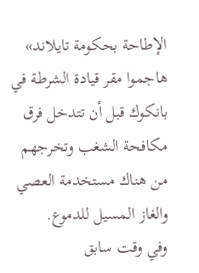الإطاحة بحكومة تايلاند» هاجموا مقر قيادة الشرطة في بانكوك قبل أن تتدخل فرق مكافحة الشغب وتخرجهم من هناك مستخدمة العصي والغاز المسيل للدموع.
وفي وقت سابق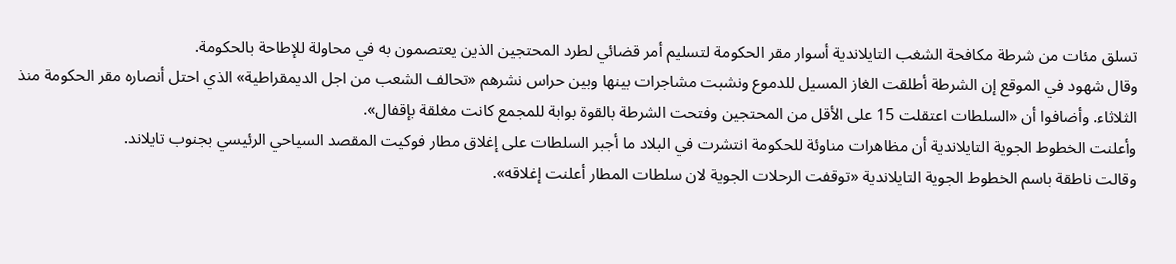تسلق مئات من شرطة مكافحة الشغب التايلاندية أسوار مقر الحكومة لتسليم أمر قضائي لطرد المحتجين الذين يعتصمون به في محاولة للإطاحة بالحكومة.
وقال شهود في الموقع إن الشرطة أطلقت الغاز المسيل للدموع ونشبت مشاجرات بينها وبين حراس نشرهم «تحالف الشعب من اجل الديمقراطية» الذي احتل أنصاره مقر الحكومة منذ الثلاثاء. وأضافوا أن «السلطات اعتقلت 15 على الأقل من المحتجين وفتحت الشرطة بالقوة بوابة للمجمع كانت مغلقة بإقفال».
وأعلنت الخطوط الجوية التايلاندية أن مظاهرات مناوئة للحكومة انتشرت في البلاد ما أجبر السلطات على إغلاق مطار فوكيت المقصد السياحي الرئيسي بجنوب تايلاند.
وقالت ناطقة باسم الخطوط الجوية التايلاندية «توقفت الرحلات الجوية لان سلطات المطار أعلنت إغلاقه».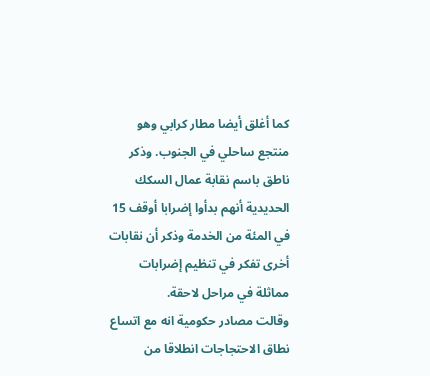كما أغلق أيضا مطار كرابي وهو منتجع ساحلي في الجنوب. وذكر ناطق باسم نقابة عمال السكك الحديدية أنهم بدأوا إضرابا أوقف 15 في المئة من الخدمة وذكر أن نقابات أخرى تفكر في تنظيم إضرابات مماثلة في مراحل لاحقة.
وقالت مصادر حكومية انه مع اتساع نطاق الاحتجاجات انطلاقا من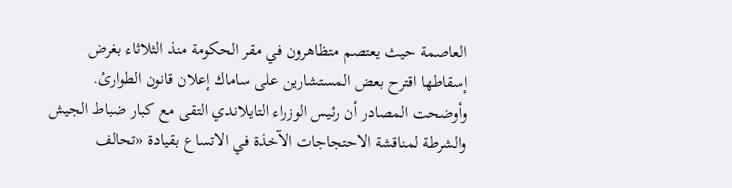العاصمة حيث يعتصم متظاهرون في مقر الحكومة منذ الثلاثاء بغرض إسقاطها اقترح بعض المستشارين على ساماك إعلان قانون الطوارئ.
وأوضحت المصادر أن رئيس الوزراء التايلاندي التقى مع كبار ضباط الجيش والشرطة لمناقشة الاحتجاجات الآخذة في الاتساع بقيادة «تحالف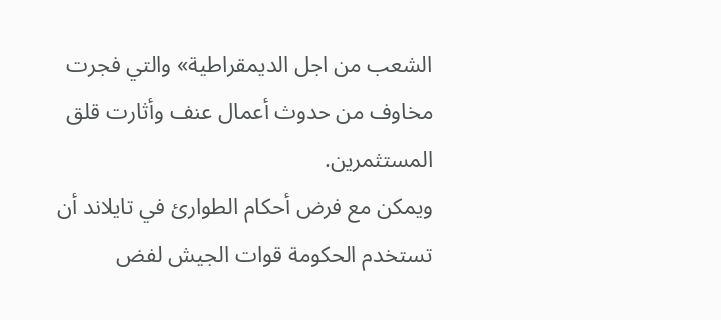الشعب من اجل الديمقراطية» والتي فجرت مخاوف من حدوث أعمال عنف وأثارت قلق المستثمرين.
ويمكن مع فرض أحكام الطوارئ في تايلاند أن تستخدم الحكومة قوات الجيش لفض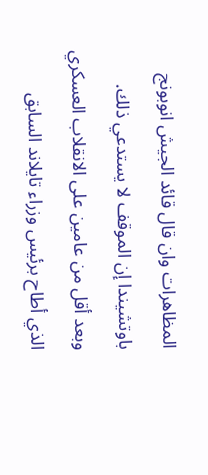المظاهرات وان قال قائد الجيش انوبونج باوتشيندا إن الموقف لا يستدعي ذلك.
وبعد أقل من عامين على الانقلاب العسكري الذي أطاح برئيس وزراء تايلاند السابق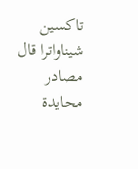تاكسين شيناواترا قال مصادر محايدة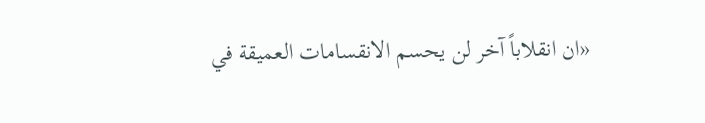«ان انقلاباً آخر لن يحسم الانقسامات العميقة في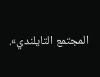المجتمع التايلندي».